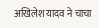अखिलेश यादव ने चाचा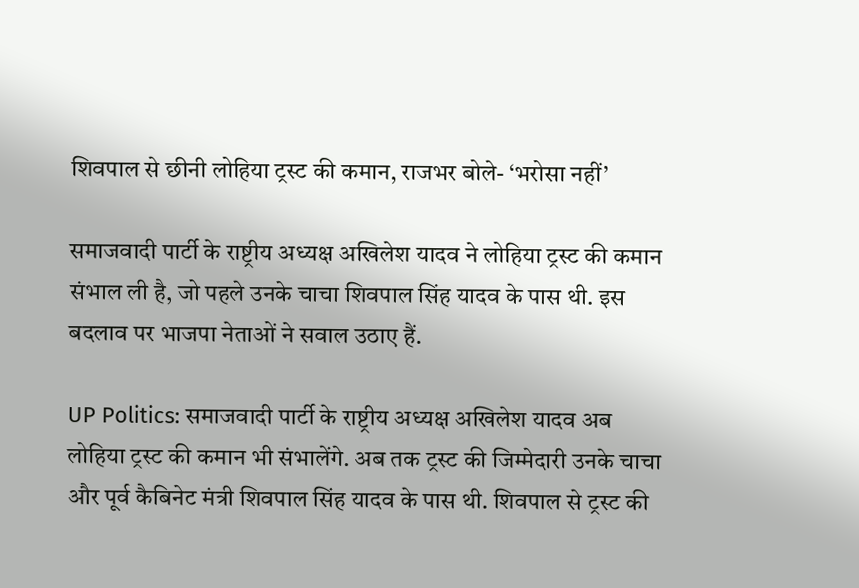शिवपाल से छीनी लोहिया ट्रस्ट की कमान, राजभर बोले- ‘भरोसा नहीं’

समाजवादी पार्टी के राष्ट्रीय अध्यक्ष अखिलेश यादव ने लोहिया ट्रस्ट की कमान संभाल ली है, जो पहले उनके चाचा शिवपाल सिंह यादव के पास थी. इस बदलाव पर भाजपा नेताओं ने सवाल उठाए हैं.

UP Politics: समाजवादी पार्टी के राष्ट्रीय अध्यक्ष अखिलेश यादव अब लोहिया ट्रस्ट की कमान भी संभालेंगे. अब तक ट्रस्ट की जिम्मेदारी उनके चाचा और पूर्व कैबिनेट मंत्री शिवपाल सिंह यादव के पास थी. शिवपाल से ट्रस्ट की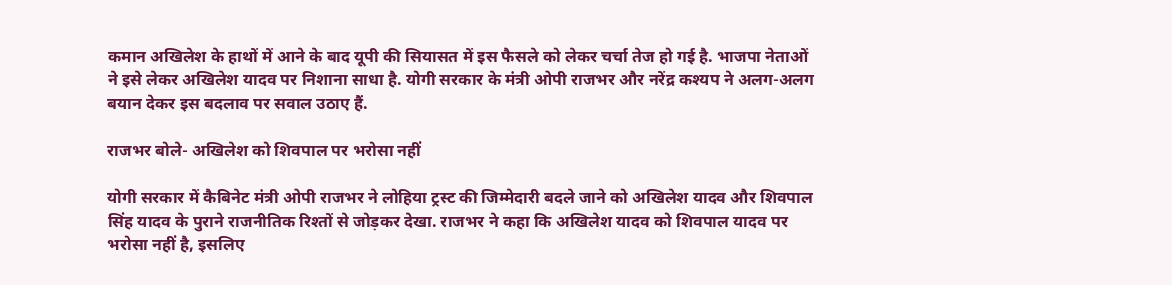कमान अखिलेश के हाथों में आने के बाद यूपी की सियासत में इस फैसले को लेकर चर्चा तेज हो गई है. भाजपा नेताओं ने इसे लेकर अखिलेश यादव पर निशाना साधा है. योगी सरकार के मंत्री ओपी राजभर और नरेंद्र कश्यप ने अलग-अलग बयान देकर इस बदलाव पर सवाल उठाए हैं.

राजभर बोले- अखिलेश को शिवपाल पर भरोसा नहीं

योगी सरकार में कैबिनेट मंत्री ओपी राजभर ने लोहिया ट्रस्ट की जिम्मेदारी बदले जाने को अखिलेश यादव और शिवपाल सिंह यादव के पुराने राजनीतिक रिश्तों से जोड़कर देखा. राजभर ने कहा कि अखिलेश यादव को शिवपाल यादव पर भरोसा नहीं है, इसलिए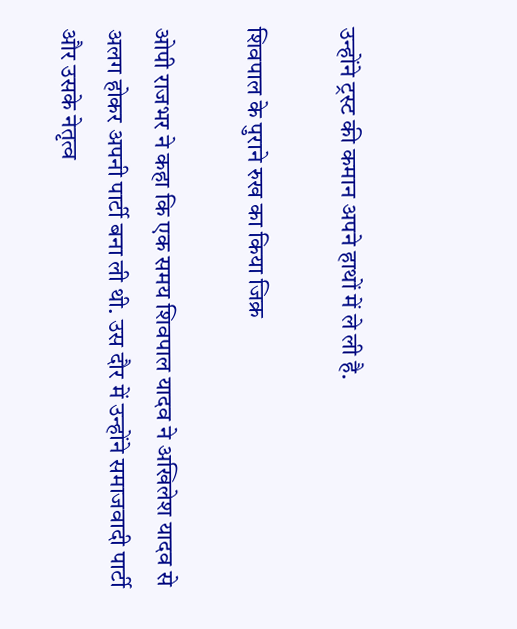उन्होंने ट्रस्ट की कमान अपने हाथों में ले ली है.

शिवपाल के पुराने रुख का किया जिक्र

ओपी राजभर ने कहा कि एक समय शिवपाल यादव ने अखिलेश यादव से अलग होकर अपनी पार्टी बना ली थी. उस दौर में उन्होंने समाजवादी पार्टी और उसके नेतृत्व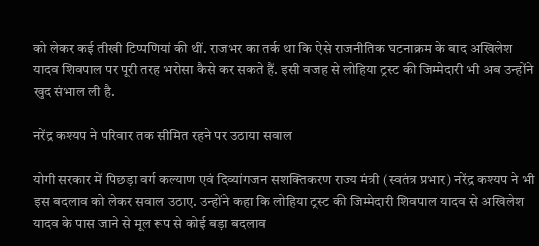को लेकर कई तीखी टिप्पणियां की थीं. राजभर का तर्क था कि ऐसे राजनीतिक घटनाक्रम के बाद अखिलेश यादव शिवपाल पर पूरी तरह भरोसा कैसे कर सकते हैं. इसी वजह से लोहिया ट्रस्ट की जिम्मेदारी भी अब उन्होंने खुद संभाल ली है.

नरेंद्र कश्यप ने परिवार तक सीमित रहने पर उठाया सवाल

योगी सरकार में पिछड़ा वर्ग कल्याण एवं दिव्यांगजन सशक्तिकरण राज्य मंत्री (स्वतंत्र प्रभार) नरेंद्र कश्यप ने भी इस बदलाव को लेकर सवाल उठाए. उन्होंने कहा कि लोहिया ट्रस्ट की जिम्मेदारी शिवपाल यादव से अखिलेश यादव के पास जाने से मूल रूप से कोई बड़ा बदलाव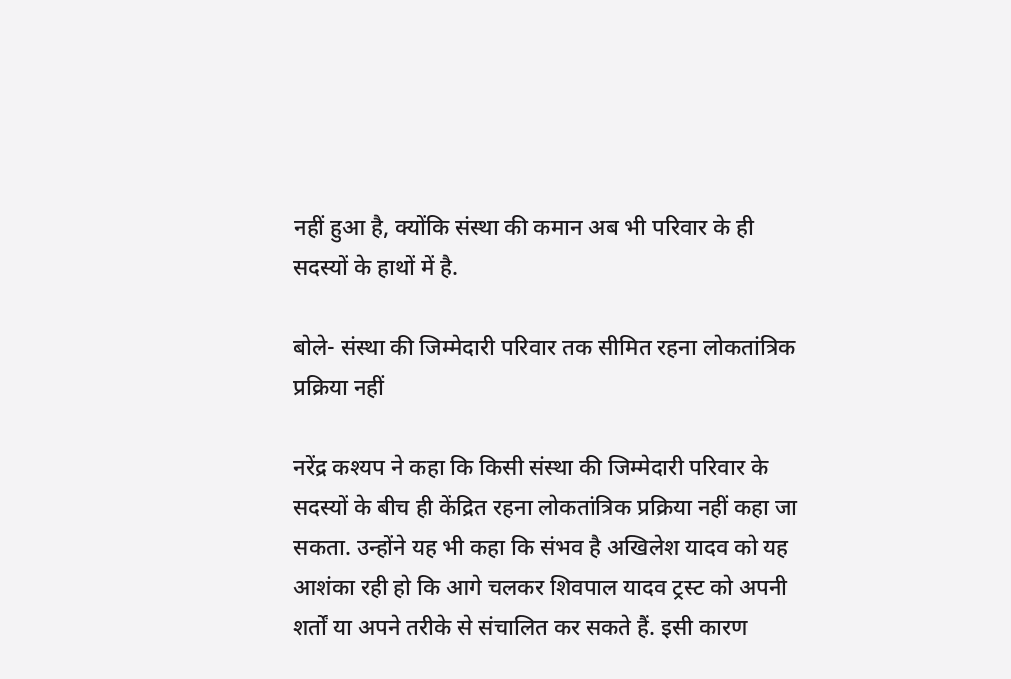नहीं हुआ है, क्योंकि संस्था की कमान अब भी परिवार के ही सदस्यों के हाथों में है.

बोले- संस्था की जिम्मेदारी परिवार तक सीमित रहना लोकतांत्रिक प्रक्रिया नहीं

नरेंद्र कश्यप ने कहा कि किसी संस्था की जिम्मेदारी परिवार के सदस्यों के बीच ही केंद्रित रहना लोकतांत्रिक प्रक्रिया नहीं कहा जा सकता. उन्होंने यह भी कहा कि संभव है अखिलेश यादव को यह आशंका रही हो कि आगे चलकर शिवपाल यादव ट्रस्ट को अपनी शर्तों या अपने तरीके से संचालित कर सकते हैं. इसी कारण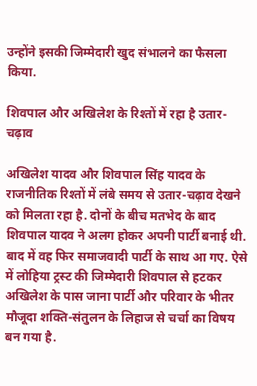उन्होंने इसकी जिम्मेदारी खुद संभालने का फैसला किया.

शिवपाल और अखिलेश के रिश्तों में रहा है उतार-चढ़ाव

अखिलेश यादव और शिवपाल सिंह यादव के राजनीतिक रिश्तों में लंबे समय से उतार-चढ़ाव देखने को मिलता रहा है. दोनों के बीच मतभेद के बाद शिवपाल यादव ने अलग होकर अपनी पार्टी बनाई थी. बाद में वह फिर समाजवादी पार्टी के साथ आ गए. ऐसे में लोहिया ट्रस्ट की जिम्मेदारी शिवपाल से हटकर अखिलेश के पास जाना पार्टी और परिवार के भीतर मौजूदा शक्ति-संतुलन के लिहाज से चर्चा का विषय बन गया है.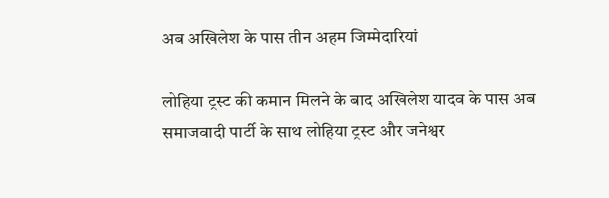अब अखिलेश के पास तीन अहम जिम्मेदारियां

लोहिया ट्रस्ट की कमान मिलने के बाद अखिलेश यादव के पास अब समाजवादी पार्टी के साथ लोहिया ट्रस्ट और जनेश्वर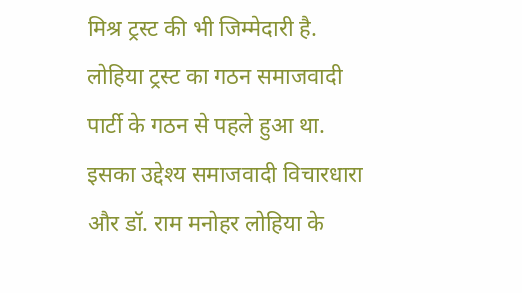मिश्र ट्रस्ट की भी जिम्मेदारी है. लोहिया ट्रस्ट का गठन समाजवादी पार्टी के गठन से पहले हुआ था. इसका उद्देश्य समाजवादी विचारधारा और डॉ. राम मनोहर लोहिया के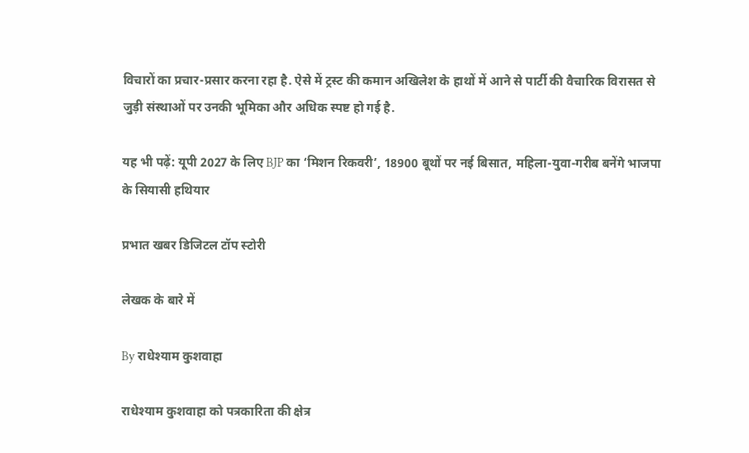विचारों का प्रचार-प्रसार करना रहा है. ऐसे में ट्रस्ट की कमान अखिलेश के हाथों में आने से पार्टी की वैचारिक विरासत से जुड़ी संस्थाओं पर उनकी भूमिका और अधिक स्पष्ट हो गई है.

यह भी पढ़ें: यूपी 2027 के लिए BJP का ‘मिशन रिकवरी’, 18900 बूथों पर नई बिसात, महिला-युवा-गरीब बनेंगे भाजपा के सियासी हथियार

प्रभात खबर डिजिटल टॉप स्टोरी

लेखक के बारे में

By राधेश्याम कुशवाहा

राधेश्याम कुशवाहा को पत्रकारिता की क्षेत्र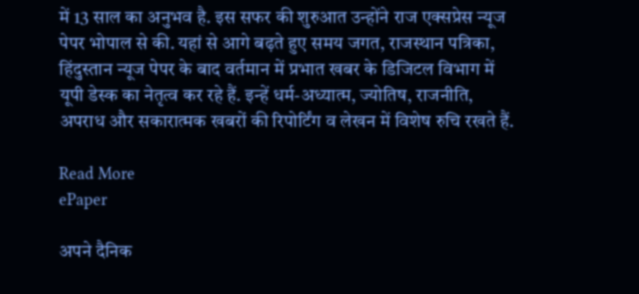में 13 साल का अनुभव है. इस सफर की शुरुआत उन्होंने राज एक्सप्रेस न्यूज पेपर भोपाल से की. यहां से आगे बढ़ते हुए समय जगत, राजस्थान पत्रिका, हिंदुस्तान न्यूज पेपर के बाद वर्तमान में प्रभात खबर के डिजिटल विभाग में यूपी डेस्क का नेतृत्व कर रहे हैं. इन्हें धर्म-अध्यात्म, ज्योतिष, राजनीति, अपराध और सकारात्मक खबरों की रिपोर्टिंग व लेखन में विशेष रुचि रखते हैं.

Read More
ePaper

अपने दैनिक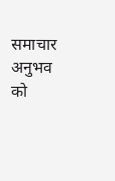समाचार अनुभव को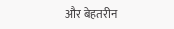और बेहतरीन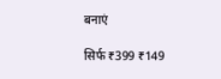बनाएं

सिर्फ ₹399 ₹149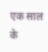एक साल के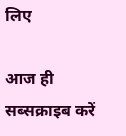लिए

आज ही सब्सक्राइब करें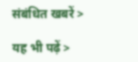संबंधित खबरें >

यह भी पढ़ें >